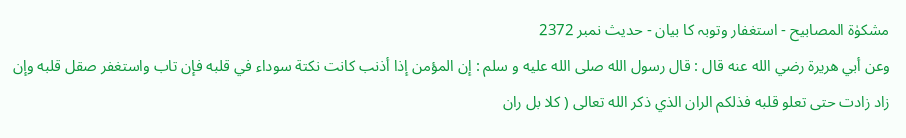مشکوٰۃ المصابیح - استغفار وتوبہ کا بیان - حدیث نمبر 2372
وعن أبي هريرة رضي الله عنه قال : قال رسول الله صلى الله عليه و سلم : إن المؤمن إذا أذنب كانت نكتة سوداء في قلبه فإن تاب واستغفر صقل قلبه وإن زاد زادت حتى تعلو قلبه فذلكم الران الذي ذكر الله تعالى ( كلا بل ران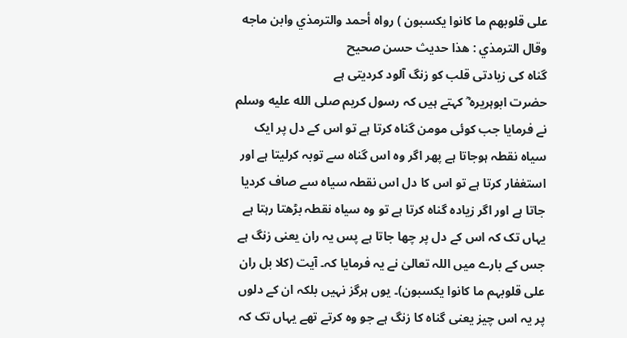على قلوبهم ما كانوا يكسبون ) رواه أحمد والترمذي وابن ماجه وقال الترمذي : هذا حديث حسن صحيح
گناہ کی زیادتی قلب کو زنگ آلود کردیتی ہے
حضرت ابوہریرہ ؓ کہتے ہیں کہ رسول کریم صلى الله عليه وسلم نے فرمایا جب کوئی مومن گناہ کرتا ہے تو اس کے دل پر ایک سیاہ نقطہ ہوجاتا ہے پھر اگر وہ اس گناہ سے توبہ کرلیتا ہے اور استغفار کرتا ہے تو اس کا دل اس نقطہ سیاہ سے صاف کردیا جاتا ہے اور اگر زیادہ گناہ کرتا ہے تو وہ سیاہ نقطہ بڑھتا رہتا ہے یہاں تک کہ اس کے دل پر چھا جاتا ہے پس یہ ران یعنی زنگ ہے جس کے بارے میں اللہ تعالیٰ نے یہ فرمایا کہ۔ آیت (کلا بل ران علی قلوبہم ما کانوا یکسبون)۔ یوں ہرگز نہیں بلکہ ان کے دلوں پر یہ اس چیز یعنی گناہ کا زنگ ہے جو وہ کرتے تھے یہاں تک کہ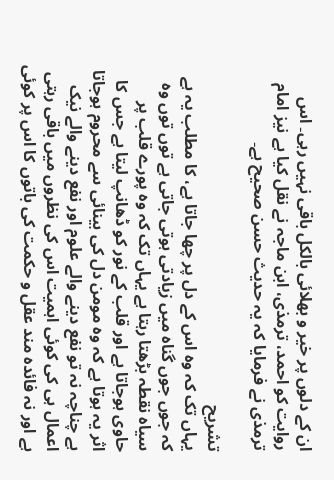ان کے دلوں پر خیر و بھلائی بالکل باقی نہیں رہی۔ اس روایت کو احمد، ترمذی، ابن ماجہ نے نقل کیا ہے نیز امام ترمذی نے فرمایا کہ یہ حدیث حسن صحیح ہے۔

تشریح
یہاں تک کہ وہ اس کے دل پر چھا جاتا ہے، کا مطلب یہ ہے کہ جوں جوں گناہ میں زیادتی ہوتی جاتی ہے توں توں وہ سیاہ نقطہ بڑھتا رہتا ہے یہاں تک کہ وہ پورے قلب پر حاوی ہوجاتا ہے اور قلب کے نور کو ڈھانپ لیتا ہے جس کا اثر یہ ہوتا ہے کہ وہ مومن دل کی بینائی سے محروم ہوجاتا ہے چناچہ نہ تو نفع دینے والے علوم اور نفع دینے والے نیک اعمال ہی کی کوئی اہمیت اس کی نظروں میں باقی رہتی ہے اور نہ فائدہ مند عقل و حکمت کی باتوں کا اس پر کوئی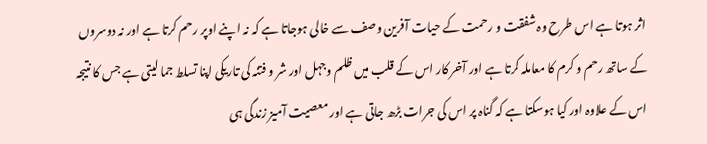اثر ہوتا ہے اس طرح وہ شفقت و رحمت کے حیات آفرین وصف سے خالی ہوجاتا ہے کہ نہ اپنے اوپر رحم کرتا ہے اور نہ دوسروں کے ساتھ رحم و کرم کا معاملہ کرتا ہے اور آخر کار اس کے قلب میں ظلم وجہل اور شر و فتنہ کی تاریکی اپنا تسلط جما لیتی ہے جس کا نتیجہ اس کے علاوہ اور کیا ہوسکتا ہے کہ گناہ پر اس کی جرات بڑھ جاتی ہے اور معصیت آمیز زندگی ہی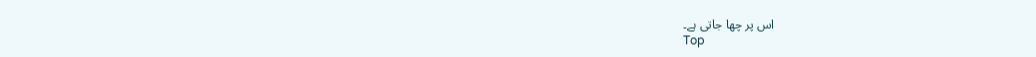اس پر چھا جاتی ہے۔
Top